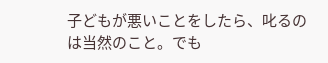子どもが悪いことをしたら、叱るのは当然のこと。でも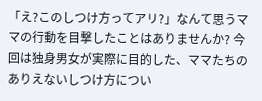「え?このしつけ方ってアリ?」なんて思うママの行動を目撃したことはありませんか? 今回は独身男女が実際に目的した、ママたちのありえないしつけ方につい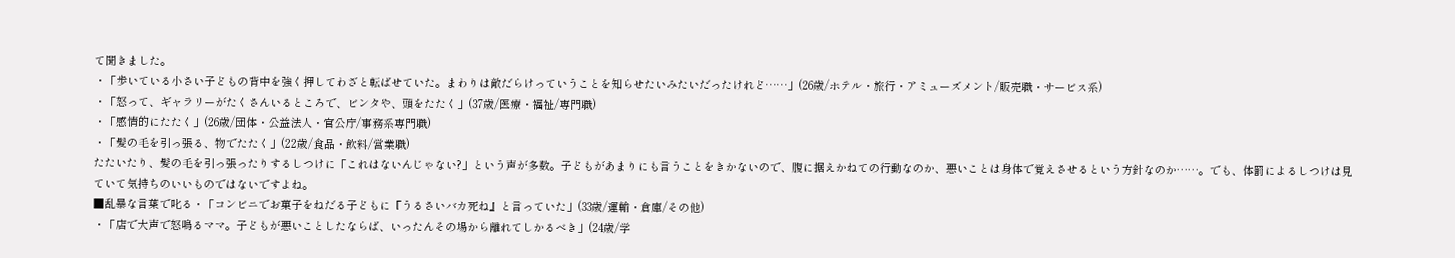て聞きました。
・「歩いている小さい子どもの背中を強く押してわざと転ばせていた。まわりは敵だらけっていうことを知らせたいみたいだったけれど……」(26歳/ホテル・旅行・アミューズメント/販売職・サービス系)
・「怒って、ギャラリーがたくさんいるところで、ビンタや、頭をたたく」(37歳/医療・福祉/専門職)
・「感情的にたたく」(26歳/団体・公益法人・官公庁/事務系専門職)
・「髪の毛を引っ張る、物でたたく」(22歳/食品・飲料/営業職)
たたいたり、髪の毛を引っ張ったりするしつけに「これはないんじゃない?」という声が多数。子どもがあまりにも言うことをきかないので、腹に据えかねての行動なのか、悪いことは身体で覚えさせるという方針なのか……。でも、体罰によるしつけは見ていて気持ちのいいものではないですよね。
■乱暴な言葉で叱る・「コンビニでお菓子をねだる子どもに『うるさいバカ死ね』と言っていた」(33歳/運輸・倉庫/その他)
・「店で大声で怒鳴るママ。子どもが悪いことしたならば、いったんその場から離れてしかるべき」(24歳/学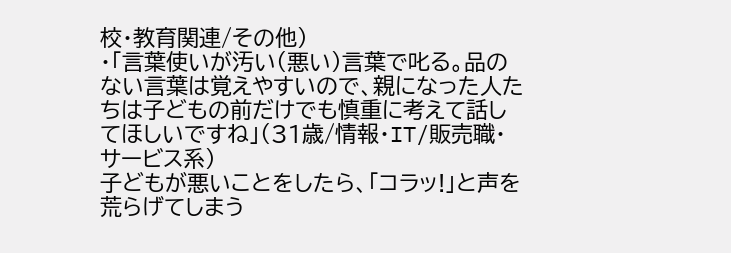校・教育関連/その他)
・「言葉使いが汚い(悪い)言葉で叱る。品のない言葉は覚えやすいので、親になった人たちは子どもの前だけでも慎重に考えて話してほしいですね」(31歳/情報・IT/販売職・サービス系)
子どもが悪いことをしたら、「コラッ!」と声を荒らげてしまう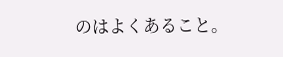のはよくあること。